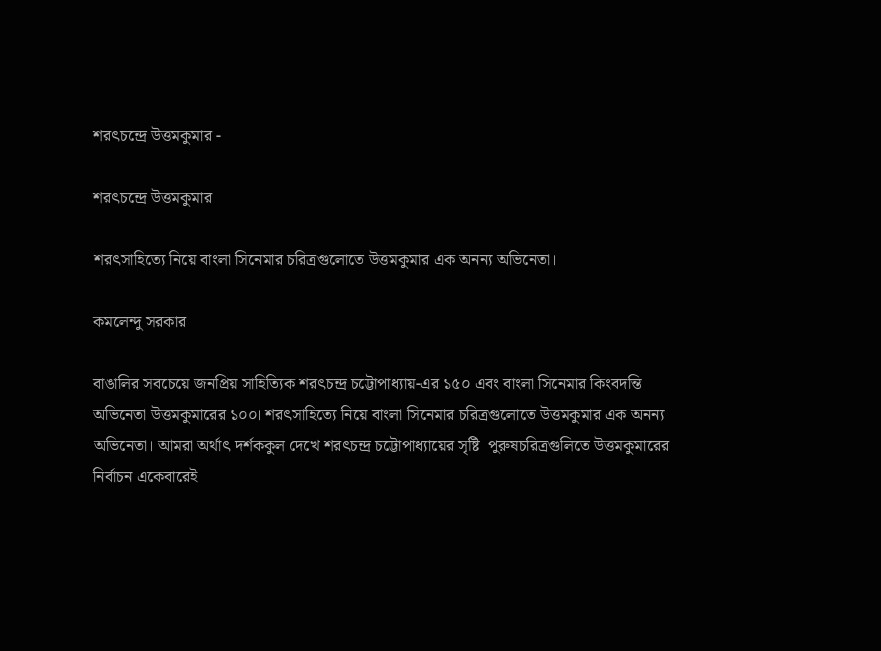শরৎচন্দ্রে উত্তমকুমার -

শরৎচন্দ্রে উত্তমকুমার

শরৎসাহিত্যে নিয়ে বাংলা সিনেমার চরিত্রগুলোতে উত্তমকুমার এক অনন্য অভিনেতা।

কমলেন্দু সরকার

বাঙালির সবচেয়ে জনপ্রিয় সাহিত্যিক শরৎচন্দ্র চট্টোপাধ্যায়-এর ১৫০ এবং বাংলা সিনেমার কিংবদন্তি অভিনেতা উত্তমকুমারের ১০০। শরৎসাহিত্যে নিয়ে বাংলা সিনেমার চরিত্রগুলোতে উত্তমকুমার এক অনন্য অভিনেতা। আমরা অর্থাৎ দর্শককুল দেখে শরৎচন্দ্র চট্টোপাধ্যায়ের সৃষ্টি  পুরুষচরিত্রগুলিতে উত্তমকুমারের নির্বাচন একেবারেই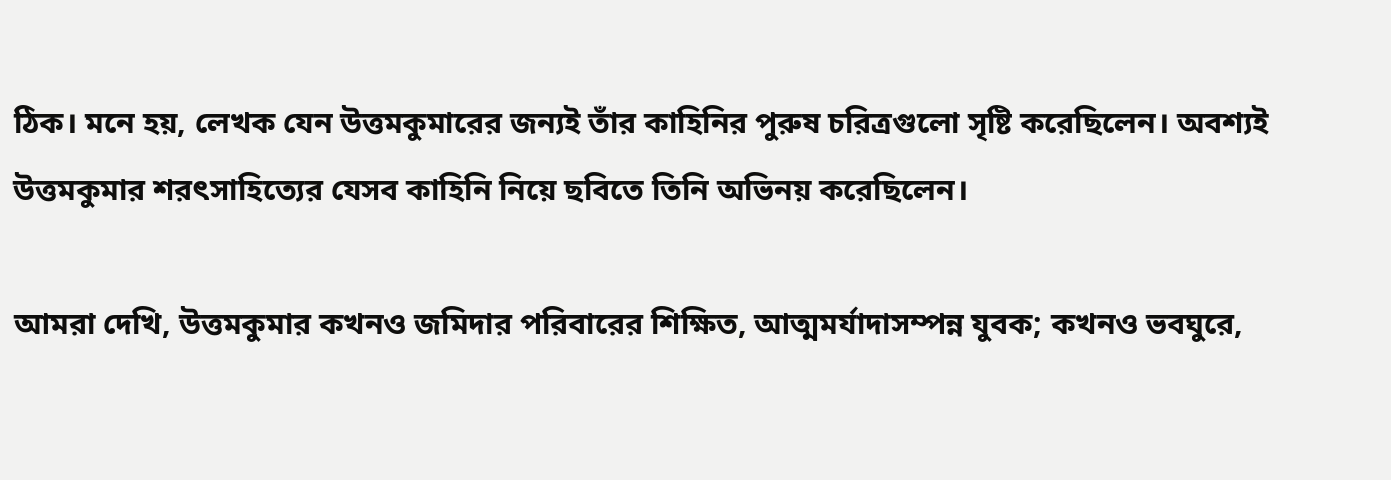ঠিক। মনে হয়, লেখক যেন উত্তমকুমারের জন্যই তাঁর কাহিনির পুরুষ চরিত্রগুলো সৃষ্টি করেছিলেন। অবশ্যই উত্তমকুমার শরৎসাহিত্যের যেসব কাহিনি নিয়ে ছবিতে তিনি অভিনয় করেছিলেন।

আমরা দেখি, উত্তমকুমার কখনও জমিদার পরিবারের শিক্ষিত, আত্মমর্যাদাসম্পন্ন যুবক; কখনও ভবঘুরে,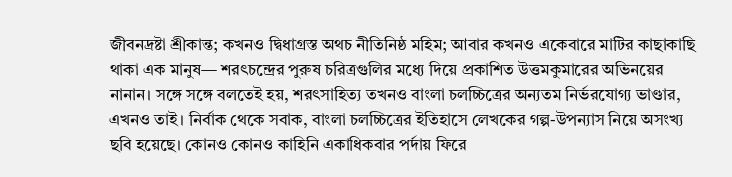জীবনদ্রষ্টা শ্রীকান্ত; কখনও দ্বিধাগ্রস্ত অথচ নীতিনিষ্ঠ মহিম; আবার কখনও একেবারে মাটির কাছাকাছি থাকা এক মানুষ— শরৎচন্দ্রের পুরুষ চরিত্রগুলির মধ্যে দিয়ে প্রকাশিত উত্তমকুমারের অভিনয়ের নানান। সঙ্গে সঙ্গে বলতেই হয়, শরৎসাহিত্য তখনও বাংলা চলচ্চিত্রের অন্যতম নির্ভরযোগ্য ভাণ্ডার, এখনও তাই। নির্বাক থেকে সবাক, বাংলা চলচ্চিত্রের ইতিহাসে লেখকের গল্প-উপন্যাস নিয়ে অসংখ্য ছবি হয়েছে। কোনও কোনও কাহিনি একাধিকবার পর্দায় ফিরে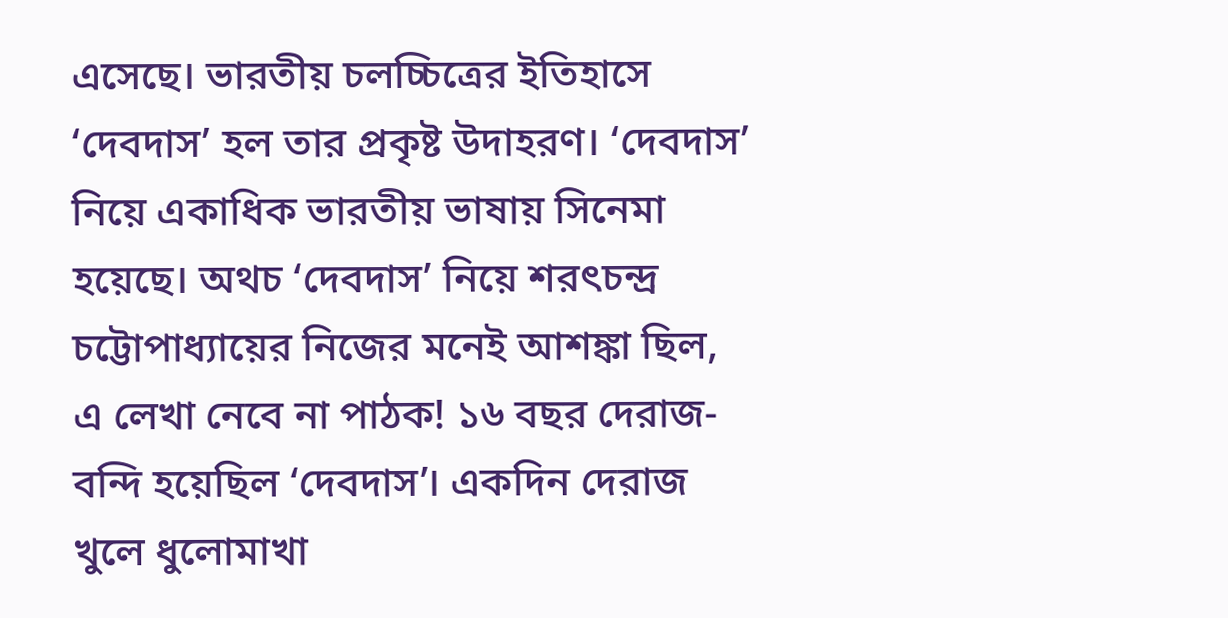এসেছে। ভারতীয় চলচ্চিত্রের ইতিহাসে ‘দেবদাস’ হল তার প্রকৃষ্ট উদাহরণ। ‘দেবদাস’ নিয়ে একাধিক ভারতীয় ভাষায় সিনেমা হয়েছে। অথচ ‘দেবদাস’ নিয়ে শরৎচন্দ্র চট্টোপাধ্যায়ের নিজের মনেই আশঙ্কা ছিল, এ লেখা নেবে না পাঠক! ১৬ বছর দেরাজ-বন্দি হয়েছিল ‘দেবদাস’। একদিন দেরাজ খুলে ধুলোমাখা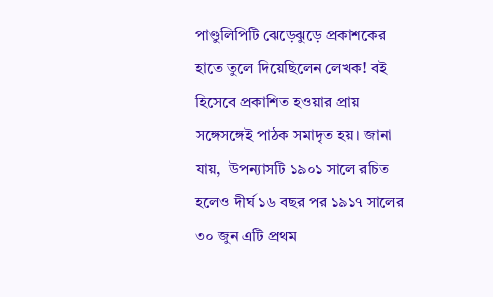পাণ্ডুলিপিটি ঝেড়েঝুড়ে প্রকাশকের হাতে তুলে দিয়েছিলেন লেখক! বই হিসেবে প্রকাশিত হওয়ার প্রায় সঙ্গেসঙ্গেই পাঠক সমাদৃত হয়। জানা যায়,  উপন্যাসটি ১৯০১ সালে রচিত হলেও দীর্ঘ ১৬ বছর পর ১৯১৭ সালের ৩০ জুন এটি প্রথম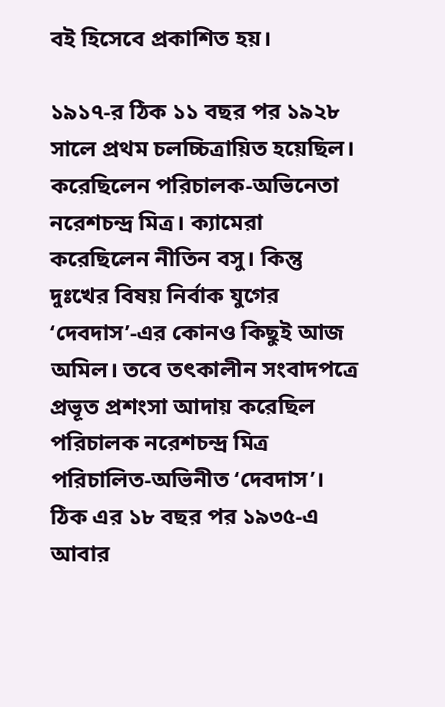বই হিসেবে প্রকাশিত হয়।

১৯১৭-র ঠিক ১১ বছর পর ১৯২৮ সালে প্রথম চলচ্চিত্রায়িত হয়েছিল। করেছিলেন পরিচালক-অভিনেতা নরেশচন্দ্র মিত্র। ক্যামেরা করেছিলেন নীতিন বসু। কিন্তু দুঃখের বিষয় নির্বাক যুগের ‘দেবদাস’-এর কোনও কিছুই আজ অমিল। তবে তৎকালীন সংবাদপত্রে প্রভূত প্রশংসা আদায় করেছিল পরিচালক নরেশচন্দ্র মিত্র পরিচালিত-অভিনীত ‘দেবদাস’। ঠিক এর ১৮ বছর পর ১৯৩৫-এ আবার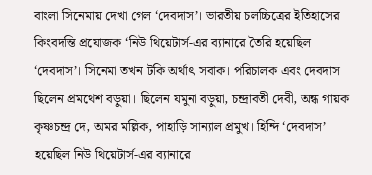বাংলা সিনেমায় দেখা গেল ‘দেবদাস’। ভারতীয় চলচ্চিত্রের ইতিহাসের কিংবদন্তি প্রযোজক ‘নিউ থিয়েটার্স-এর ব্যানারে তৈরি হয়েছিল ‘দেবদাস’। সিনেমা তখন টকি অর্থাৎ সবাক। পরিচালক এবং দেবদাস ছিলেন প্রমথেশ বড়ুয়া। ছিলেন যমুনা বড়ুয়া, চন্দ্রাবতী দেবী, অন্ধ গায়ক কৃষ্ণচন্দ্র দে, অমর মল্লিক, পাহাড়ি সান্যাল প্রমুখ। হিন্দি ‘দেবদাস’ হয়েছিল নিউ থিয়েটার্স-এর ব্যানারে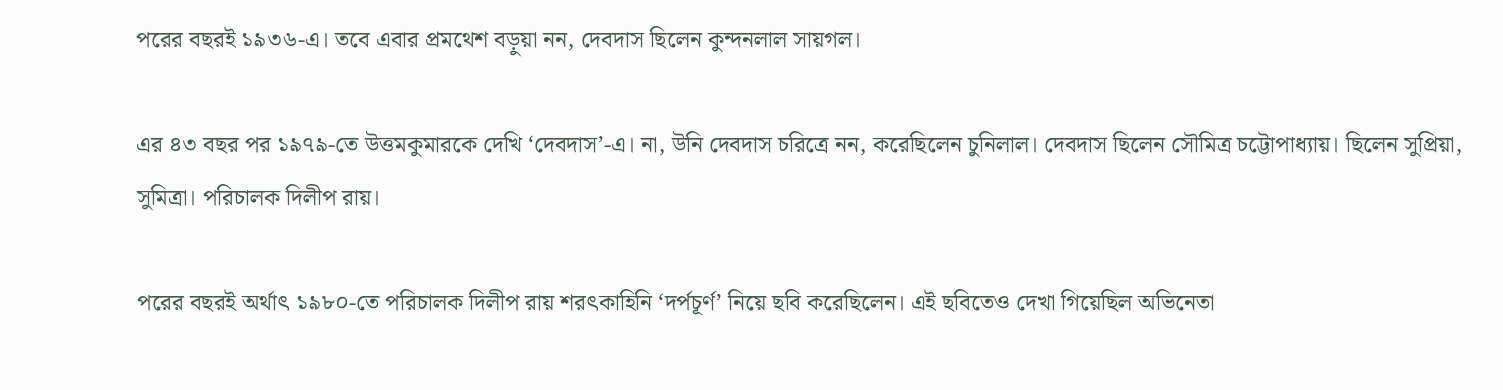পরের বছরই ১৯৩৬-এ। তবে এবার প্রমথেশ বড়ুয়া নন, দেবদাস ছিলেন কুন্দনলাল সায়গল।

এর ৪৩ বছর পর ১৯৭৯-তে উত্তমকুমারকে দেখি ‘দেবদাস’-এ। না, উনি দেবদাস চরিত্রে নন, করেছিলেন চুনিলাল। দেবদাস ছিলেন সৌমিত্র চট্টোপাধ্যায়। ছিলেন সুপ্রিয়া,  সুমিত্রা। পরিচালক দিলীপ রায়।

পরের বছরই অর্থাৎ ১৯৮০-তে পরিচালক দিলীপ রায় শরৎকাহিনি ‘দর্পচূর্ণ’ নিয়ে ছবি করেছিলেন। এই ছবিতেও দেখা গিয়েছিল অভিনেতা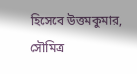হিসেবে উত্তমকুমার, সৌমিত্র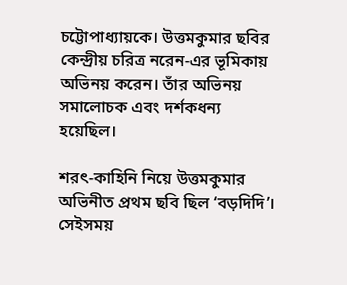চট্টোপাধ্যায়কে। উত্তমকুমার ছবির কেন্দ্রীয় চরিত্র নরেন-এর ভূমিকায় অভিনয় করেন। তাঁর অভিনয় সমালোচক এবং দর্শকধন্য হয়েছিল।

শরৎ-কাহিনি নিয়ে উত্তমকুমার অভিনীত প্রথম ছবি ছিল ‘বড়দিদি’। সেইসময়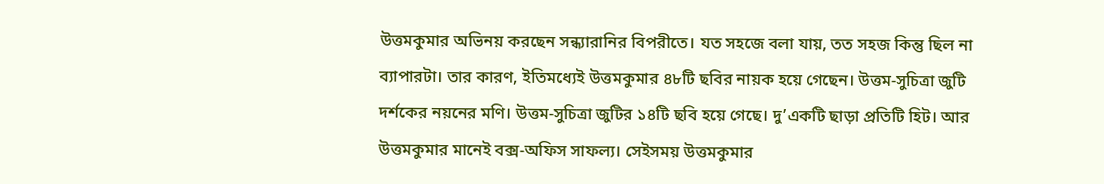উত্তমকুমার অভিনয় করছেন সন্ধ্যারানির বিপরীতে। যত সহজে বলা যায়, তত সহজ কিন্তু ছিল না ব্যাপারটা। তার কারণ, ইতিমধ্যেই উত্তমকুমার ৪৮টি ছবির নায়ক হয়ে গেছেন। উত্তম-সুচিত্রা জুটি দর্শকের নয়নের মণি। উত্তম-সুচিত্রা জুটির ১৪টি ছবি হয়ে গেছে। দু’একটি ছাড়া প্রতিটি হিট। আর উত্তমকুমার মানেই বক্স-অফিস সাফল্য। সেইসময় উত্তমকুমার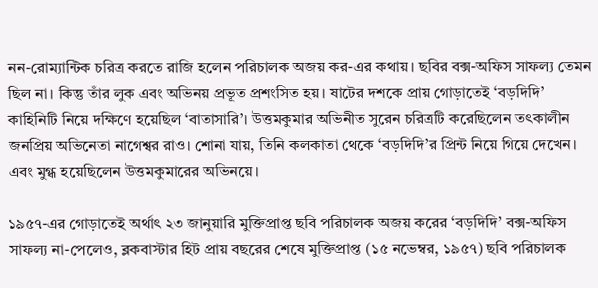নন-রোম্যান্টিক চরিত্র করতে রাজি হলেন পরিচালক অজয় কর-এর কথায়। ছবির বক্স-অফিস সাফল্য তেমন ছিল না। কিন্তু তাঁর লুক এবং অভিনয় প্রভূত প্রশংসিত হয়। ষাটের দশকে প্রায় গোড়াতেই ‘বড়দিদি’ কাহিনিটি নিয়ে দক্ষিণে হয়েছিল ‘বাতাসারি’। উত্তমকুমার অভিনীত সুরেন চরিত্রটি করেছিলেন তৎকালীন জনপ্রিয় অভিনেতা নাগেশ্বর রাও। শোনা যায়, তিনি কলকাতা থেকে ‘বড়দিদি’র প্রিন্ট নিয়ে গিয়ে দেখেন। এবং মুগ্ধ হয়েছিলেন উত্তমকুমারের অভিনয়ে।

১৯৫৭-এর গোড়াতেই অর্থাৎ ২৩ জানুয়ারি মুক্তিপ্রাপ্ত ছবি পরিচালক অজয় করের ‘বড়দিদি’ বক্স-অফিস সাফল্য না-পেলেও, ব্লকবাস্টার হিট প্রায় বছরের শেষে মুক্তিপ্রাপ্ত (১৫ নভেম্বর, ১৯৫৭) ছবি পরিচালক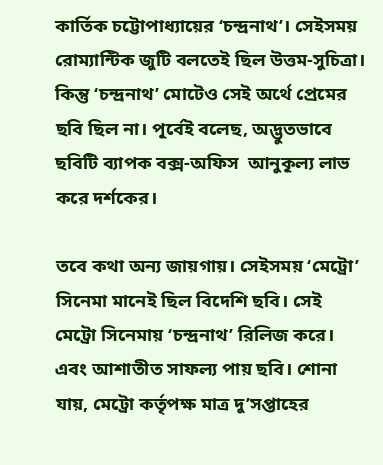কার্তিক চট্টোপাধ্যায়ের ‘চন্দ্রনাথ’। সেইসময় রোম্যান্টিক জুটি বলতেই ছিল উত্তম-সুচিত্রা। কিন্তু ‘চন্দ্রনাথ’ মোটেও সেই অর্থে প্রেমের ছবি ছিল না। পূর্বেই বলেছ, অদ্ভুতভাবে ছবিটি ব্যাপক বক্স-অফিস  আনুকূল্য লাভ করে দর্শকের।

তবে কথা অন্য জায়গায়। সেইসময় ‘মেট্রো’ সিনেমা মানেই ছিল বিদেশি ছবি। সেই মেট্রো সিনেমায় ‘চন্দ্রনাথ’ রিলিজ করে। এবং আশাতীত সাফল্য পায় ছবি। শোনা যায়, মেট্রো কর্তৃপক্ষ মাত্র দু’সপ্তাহের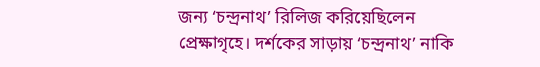জন্য ‘চন্দ্রনাথ’ রিলিজ করিয়েছিলেন প্রেক্ষাগৃহে। দর্শকের সাড়ায় ‘চন্দ্রনাথ’ নাকি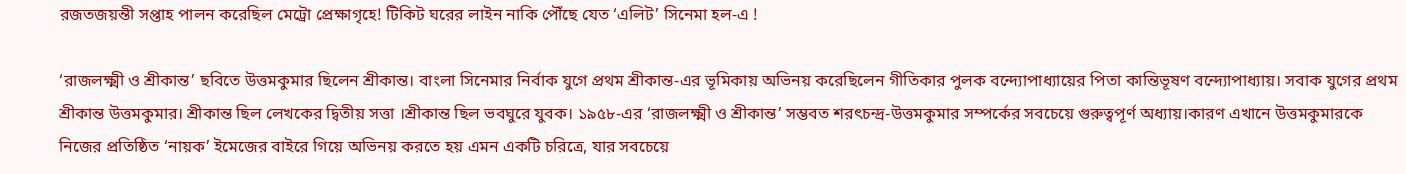রজতজয়ন্তী সপ্তাহ পালন করেছিল মেট্রো প্রেক্ষাগৃহে! টিকিট ঘরের লাইন নাকি পৌঁছে যেত ‘এলিট’ সিনেমা হল-এ !

‘রাজলক্ষ্মী ও শ্রীকান্ত’ ছবিতে উত্তমকুমার ছিলেন শ্রীকান্ত। বাংলা সিনেমার নির্বাক যুগে প্রথম শ্রীকান্ত-এর ভূমিকায় অভিনয় করেছিলেন গীতিকার পুলক বন্দ্যোপাধ্যায়ের পিতা কান্তিভূষণ বন্দ্যোপাধ্যায়। সবাক যুগের প্রথম শ্রীকান্ত উত্তমকুমার। শ্রীকান্ত ছিল লেখকের দ্বিতীয় সত্তা ।শ্রীকান্ত ছিল ভবঘুরে যুবক। ১৯৫৮-এর ‘রাজলক্ষ্মী ও শ্রীকান্ত’ সম্ভবত শরৎচন্দ্র-উত্তমকুমার সম্পর্কের সবচেয়ে গুরুত্বপূর্ণ অধ্যায়।কারণ এখানে উত্তমকুমারকে নিজের প্রতিষ্ঠিত ‘নায়ক’ ইমেজের বাইরে গিয়ে অভিনয় করতে হয় এমন একটি চরিত্রে, যার সবচেয়ে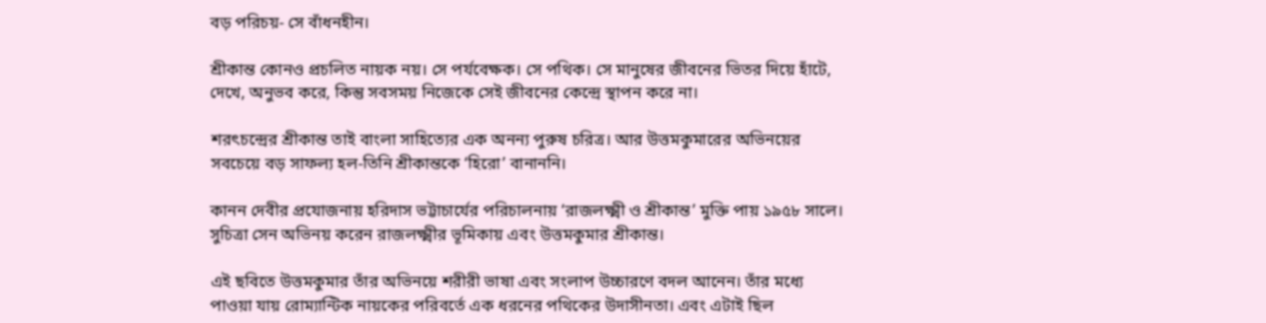বড় পরিচয়- সে বাঁধনহীন।

শ্রীকান্ত কোনও প্রচলিত নায়ক নয়। সে পর্যবেক্ষক। সে পথিক। সে মানুষের জীবনের ভিতর দিয়ে হাঁটে, দেখে, অনুভব করে, কিন্তু সবসময় নিজেকে সেই জীবনের কেন্দ্রে স্থাপন করে না।

শরৎচন্দ্রের শ্রীকান্ত তাই বাংলা সাহিত্যের এক অনন্য পুরুষ চরিত্র। আর উত্তমকুমারের অভিনয়ের সবচেয়ে বড় সাফল্য হল-তিনি শ্রীকান্তকে ‘হিরো’ বানাননি।

কানন দেবীর প্রযোজনায় হরিদাস ভট্টাচার্যের পরিচালনায় ‘রাজলক্ষ্মী ও শ্রীকান্ত’ মুক্তি পায় ১৯৫৮ সালে। সুচিত্রা সেন অভিনয় করেন রাজলক্ষ্মীর ভূমিকায় এবং উত্তমকুমার শ্রীকান্ত।

এই ছবিতে উত্তমকুমার তাঁর অভিনয়ে শরীরী ভাষা এবং সংলাপ উচ্চারণে বদল আনেন। তাঁর মধ্যে পাওয়া যায় রোম্যান্টিক নায়কের পরিবর্তে এক ধরনের পথিকের উদাসীনতা। এবং এটাই ছিল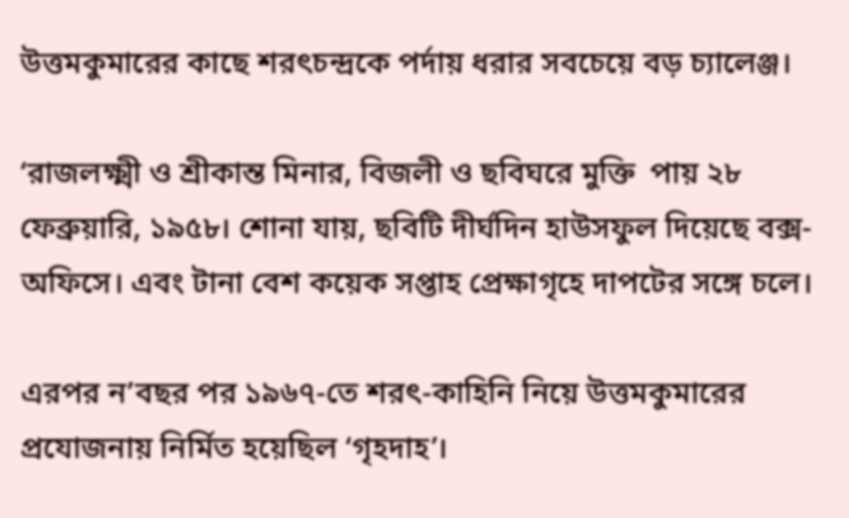উত্তমকুমারের কাছে শরৎচন্দ্রকে পর্দায় ধরার সবচেয়ে বড় চ্যালেঞ্জ।

‘রাজলক্ষ্মী ও শ্রীকান্ত মিনার, বিজলী ও ছবিঘরে মুক্তি  পায় ২৮ ফেব্রুয়ারি, ১৯৫৮। শোনা যায়, ছবিটি দীর্ঘদিন হাউসফুল দিয়েছে বক্স-অফিসে। এবং টানা বেশ কয়েক সপ্তাহ প্রেক্ষাগৃহে দাপটের সঙ্গে চলে।

এরপর ন’বছর পর ১৯৬৭-তে শরৎ-কাহিনি নিয়ে উত্তমকুমারের প্রযোজনায় নির্মিত হয়েছিল ‘গৃহদাহ’।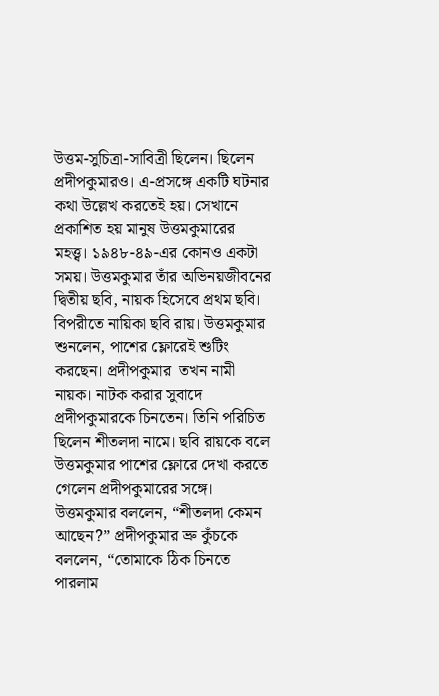উত্তম-সুচিত্রা-সাবিত্রী ছিলেন। ছিলেন প্রদীপকুমারও। এ-প্রসঙ্গে একটি ঘটনার কথা উল্লেখ করতেই হয়। সেখানে প্রকাশিত হয় মানুষ উত্তমকুমারের মহত্ত্ব। ১৯৪৮-৪৯-এর কোনও একটা সময়। উত্তমকুমার তাঁর অভিনয়জীবনের দ্বিতীয় ছবি, নায়ক হিসেবে প্রথম ছবি। বিপরীতে নায়িকা ছবি রায়। উত্তমকুমার শুনলেন, পাশের ফ্লোরেই শুটিং করছেন। প্রদীপকুমার  তখন নামী নায়ক। নাটক করার সুবাদে প্রদীপকুমারকে চিনতেন। তিনি পরিচিত ছিলেন শীতলদা নামে। ছবি রায়কে বলে উত্তমকুমার পাশের ফ্লোরে দেখা করতে গেলেন প্রদীপকুমারের সঙ্গে। উত্তমকুমার বললেন, “শীতলদা কেমন আছেন?” প্রদীপকুমার ভ্রু কুঁচকে বললেন, “তোমাকে ঠিক চিনতে পারলাম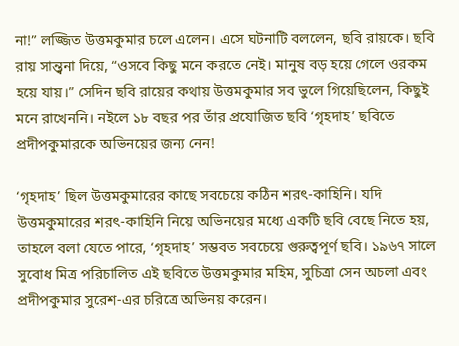না!” লজ্জিত উত্তমকুমার চলে এলেন। এসে ঘটনাটি বললেন, ছবি রায়কে। ছবি রায় সান্ত্বনা দিয়ে, “ওসবে কিছু মনে করতে নেই। মানুষ বড় হয়ে গেলে ওরকম হয়ে যায়।” সেদিন ছবি রায়ের কথায় উত্তমকুমার সব ভুলে গিয়েছিলেন, কিছুই মনে রাখেননি। নইলে ১৮ বছর পর তাঁর প্রযোজিত ছবি ‘গৃহদাহ’ ছবিতে প্রদীপকুমারকে অভিনয়ের জন্য নেন!

‘গৃহদাহ’ ছিল উত্তমকুমারের কাছে সবচেয়ে কঠিন শরৎ-কাহিনি। যদি উত্তমকুমারের শরৎ-কাহিনি নিয়ে অভিনয়ের মধ্যে একটি ছবি বেছে নিতে হয়, তাহলে বলা যেতে পারে, ‘গৃহদাহ’ সম্ভবত সবচেয়ে গুরুত্বপূর্ণ ছবি। ১৯৬৭ সালে সুবোধ মিত্র পরিচালিত এই ছবিতে উত্তমকুমার মহিম, সুচিত্রা সেন অচলা এবং প্রদীপকুমার সুরেশ-এর চরিত্রে অভিনয় করেন।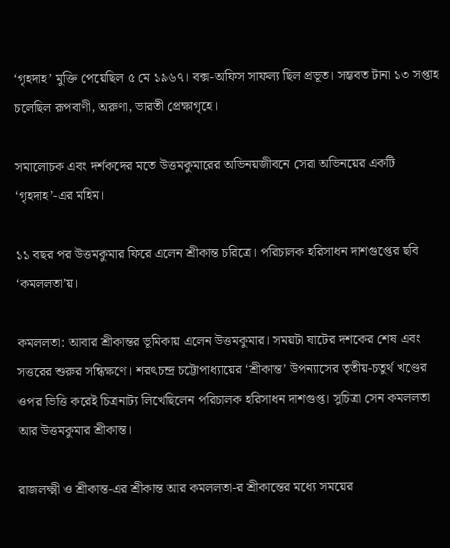‘গৃহদাহ’ মুক্তি পেয়েছিল ৫ মে ১৯৬৭। বক্স-অফিস সাফল্য ছিল প্রভূত। সম্ভবত টানা ১৩ সপ্তাহ চলেছিল রূপবাণী, অরুণা, ভারতী প্রেক্ষাগৃহে।

সমালোচক এবং দর্শকদের মতে উত্তমকুমারের অভিনয়জীবনে সেরা অভিনয়ের একটি ‘গৃহদাহ’-এর মহিম।

১১ বছর পর উত্তমকুমার ফিরে এলেন শ্রীকান্ত চরিত্রে। পরিচালক হরিসাধন দাশগুপ্তের ছবি ‘কমললতা’য়।

কমললতা: আবার শ্রীকান্তর ভূমিকায় এলেন উত্তমকুমার। সময়টা ষাটের দশকের শেষ এবং সত্তরের শুরুর সন্ধিক্ষণে। শরৎচন্দ্র চট্টোপাধ্যায়ের ‘শ্রীকান্ত’ উপন্যাসের তৃতীয়-চতুর্থ খণ্ডের ওপর ভিত্তি করেই চিত্রনাট্য লিখেছিলেন পরিচালক হরিসাধন দাশগুপ্ত। সুচিত্রা সেন কমললতা আর উত্তমকুমার শ্রীকান্ত।

রাজলক্ষ্মী ও শ্রীকান্ত-এর শ্রীকান্ত আর কমললতা-র শ্রীকান্তের মধ্যে সময়ের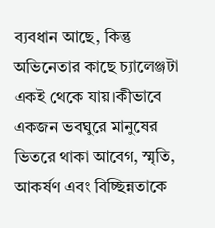ব্যবধান আছে, কিন্তু অভিনেতার কাছে চ্যালেঞ্জটা একই থেকে যায়।কীভাবে একজন ভবঘুরে মানুষের ভিতরে থাকা আবেগ, স্মৃতি, আকর্ষণ এবং বিচ্ছিন্নতাকে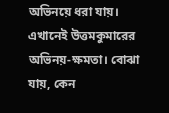অভিনয়ে ধরা যায়। এখানেই উত্তমকুমারের অভিনয়-ক্ষমতা। বোঝা যায়, কেন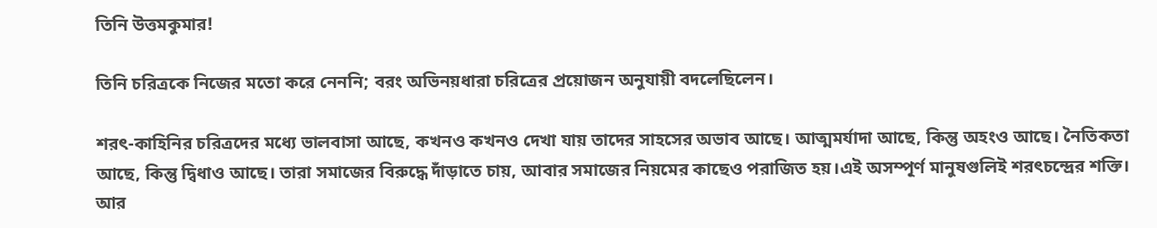তিনি উত্তমকুমার!

তিনি চরিত্রকে নিজের মতো করে নেননি; বরং অভিনয়ধারা চরিত্রের প্রয়োজন অনুযায়ী বদলেছিলেন।

শরৎ-কাহিনির চরিত্রদের মধ্যে ভালবাসা আছে, কখনও কখনও দেখা যায় তাদের সাহসের অভাব আছে। আত্মমর্যাদা আছে, কিন্তু অহংও আছে। নৈতিকতা আছে, কিন্তু দ্বিধাও আছে। তারা সমাজের বিরুদ্ধে দাঁড়াতে চায়, আবার সমাজের নিয়মের কাছেও পরাজিত হয়।এই অসম্পূর্ণ মানুষগুলিই শরৎচন্দ্রের শক্তি। আর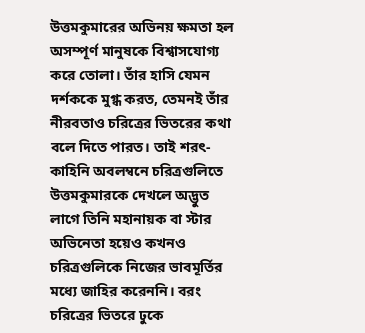উত্তমকুমারের অভিনয় ক্ষমতা হল অসম্পূর্ণ মানুষকে বিশ্বাসযোগ্য করে তোলা। তাঁর হাসি যেমন দর্শককে মুগ্ধ করত, তেমনই তাঁর নীরবতাও চরিত্রের ভিতরের কথা বলে দিতে পারত। তাই শরৎ-কাহিনি অবলম্বনে চরিত্রগুলিতে  উত্তমকুমারকে দেখলে অদ্ভুত লাগে তিনি মহানায়ক বা স্টার অভিনেতা হয়েও কখনও চরিত্রগুলিকে নিজের ভাবমূর্তির মধ্যে জাহির করেননি। বরং চরিত্রের ভিতরে ঢুকে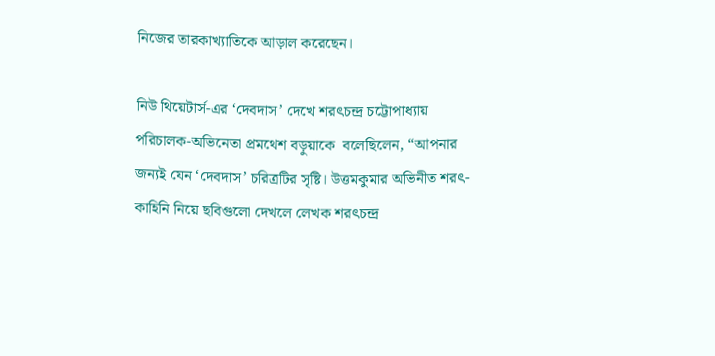নিজের তারকাখ্যাতিকে আড়াল করেছেন।

নিউ থিয়েটার্স-এর ‘দেবদাস’ দেখে শরৎচন্দ্র চট্টোপাধ্যায় পরিচালক-অভিনেতা প্রমথেশ বড়ুয়াকে  বলেছিলেন, “আপনার জন্যই যেন ‘দেবদাস’ চরিত্রটির সৃষ্টি। উত্তমকুমার অভিনীত শরৎ-কাহিনি নিয়ে ছবিগুলো দেখলে লেখক শরৎচন্দ্র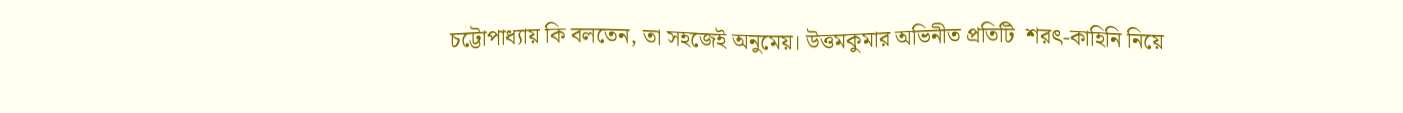চট্টোপাধ্যায় কি বলতেন, তা সহজেই অনুমেয়। উত্তমকুমার অভিনীত প্রতিটি  শরৎ-কাহিনি নিয়ে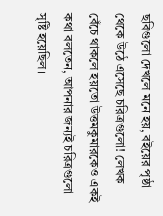ছবিগুলো দেখলে মনে হয়, বইয়ের পৃষ্ঠা থেকে উঠে এসেছে চরিত্রগুলো! লেখক বেঁচে থাকলে হয়তো উত্তমকুমারকেও একই কথা বলতেন, আপনার জন্যই চরিত্রগুলো সৃষ্টি হয়েছিল।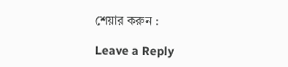শেয়ার করুন :

Leave a Reply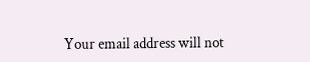Your email address will not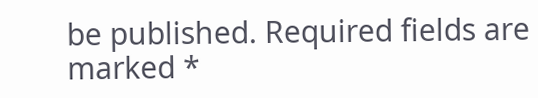be published. Required fields are marked *